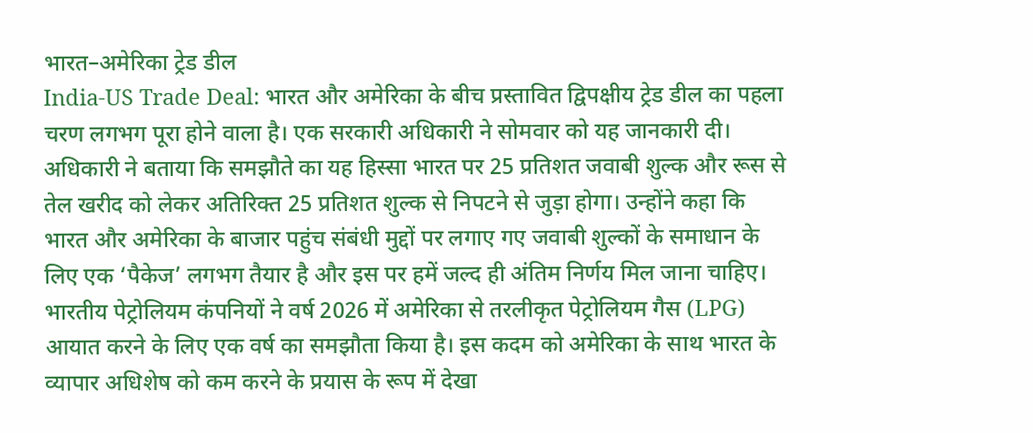भारत–अमेरिका ट्रेड डील
India-US Trade Deal: भारत और अमेरिका के बीच प्रस्तावित द्विपक्षीय ट्रेड डील का पहला चरण लगभग पूरा होने वाला है। एक सरकारी अधिकारी ने सोमवार को यह जानकारी दी। अधिकारी ने बताया कि समझौते का यह हिस्सा भारत पर 25 प्रतिशत जवाबी शुल्क और रूस से तेल खरीद को लेकर अतिरिक्त 25 प्रतिशत शुल्क से निपटने से जुड़ा होगा। उन्होंने कहा कि भारत और अमेरिका के बाजार पहुंच संबंधी मुद्दों पर लगाए गए जवाबी शुल्कों के समाधान के लिए एक ‘पैकेज’ लगभग तैयार है और इस पर हमें जल्द ही अंतिम निर्णय मिल जाना चाहिए।
भारतीय पेट्रोलियम कंपनियों ने वर्ष 2026 में अमेरिका से तरलीकृत पेट्रोलियम गैस (LPG) आयात करने के लिए एक वर्ष का समझौता किया है। इस कदम को अमेरिका के साथ भारत के व्यापार अधिशेष को कम करने के प्रयास के रूप में देखा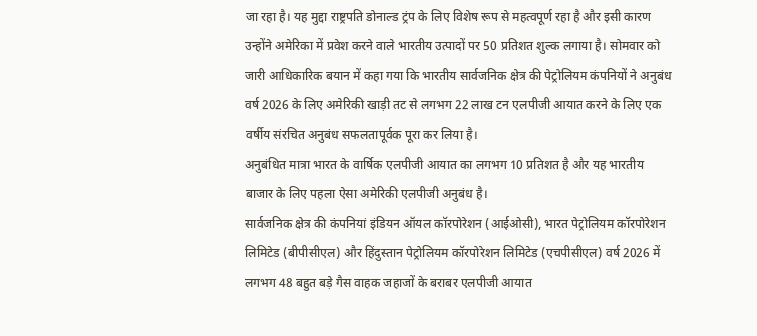जा रहा है। यह मुद्दा राष्ट्रपति डोनाल्ड ट्रंप के लिए विशेष रूप से महत्वपूर्ण रहा है और इसी कारण उन्होंने अमेरिका में प्रवेश करने वाले भारतीय उत्पादों पर 50 प्रतिशत शुल्क लगाया है। सोमवार को जारी आधिकारिक बयान में कहा गया कि भारतीय सार्वजनिक क्षेत्र की पेट्रोलियम कंपनियों ने अनुबंध वर्ष 2026 के लिए अमेरिकी खाड़ी तट से लगभग 22 लाख टन एलपीजी आयात करने के लिए एक वर्षीय संरचित अनुबंध सफलतापूर्वक पूरा कर लिया है।
अनुबंधित मात्रा भारत के वार्षिक एलपीजी आयात का लगभग 10 प्रतिशत है और यह भारतीय बाजार के लिए पहला ऐसा अमेरिकी एलपीजी अनुबंध है।
सार्वजनिक क्षेत्र की कंपनियां इंडियन ऑयल कॉरपोरेशन (आईओसी), भारत पेट्रोलियम कॉरपोरेशन लिमिटेड (बीपीसीएल) और हिंदुस्तान पेट्रोलियम कॉरपोरेशन लिमिटेड (एचपीसीएल) वर्ष 2026 में लगभग 48 बहुत बड़े गैस वाहक जहाजों के बराबर एलपीजी आयात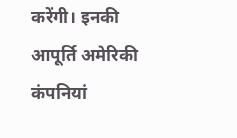करेंगी। इनकी आपूर्ति अमेरिकी कंपनियां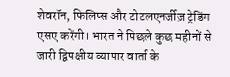शेवरॉन, फिलिप्स और टोटलएनर्जीज़ ट्रेडिंग एसए करेंगी। भारत ने पिछले कुछ महीनों से जारी द्विपक्षीय व्यापार वार्ता के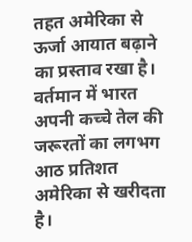तहत अमेरिका से ऊर्जा आयात बढ़ाने का प्रस्ताव रखा है। वर्तमान में भारत अपनी कच्चे तेल की जरूरतों का लगभग आठ प्रतिशत अमेरिका से खरीदता है।